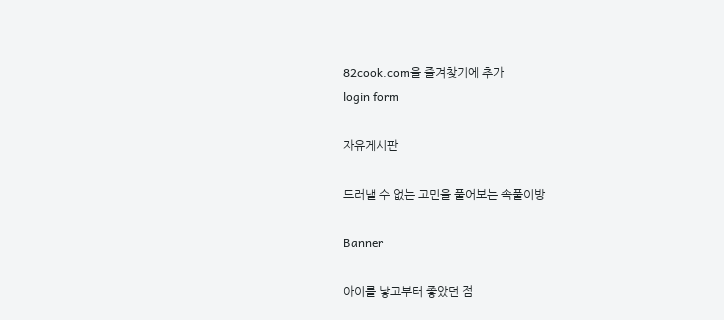82cook.com을 즐겨찾기에 추가
login form

자유게시판

드러낼 수 없는 고민을 풀어보는 속풀이방

Banner

아이를 낳고부터 좋았던 점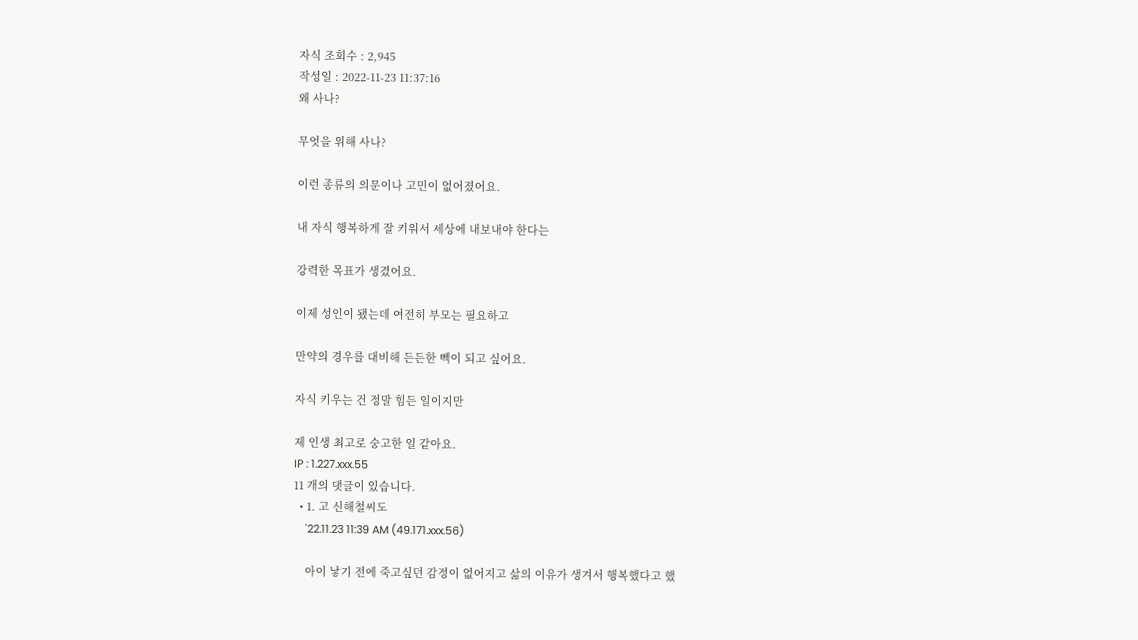자식 조회수 : 2,945
작성일 : 2022-11-23 11:37:16
왜 사나?

무엇을 위해 사나?

이런 종류의 의문이나 고민이 없어졌어요.

내 자식 행복하게 잘 키워서 세상에 내보내야 한다는

강력한 목표가 생겼어요.

이제 성인이 됐는데 여전히 부모는 필요하고

만약의 경우를 대비해 든든한 빽이 되고 싶어요.

자식 키우는 건 정말 힘든 일이지만

제 인생 최고로 숭고한 일 같아요.
IP : 1.227.xxx.55
11 개의 댓글이 있습니다.
  • 1. 고 신해철씨도
    '22.11.23 11:39 AM (49.171.xxx.56)

    아이 낳기 전에 죽고싶던 감정이 없어지고 삶의 이유가 생겨서 행복했다고 했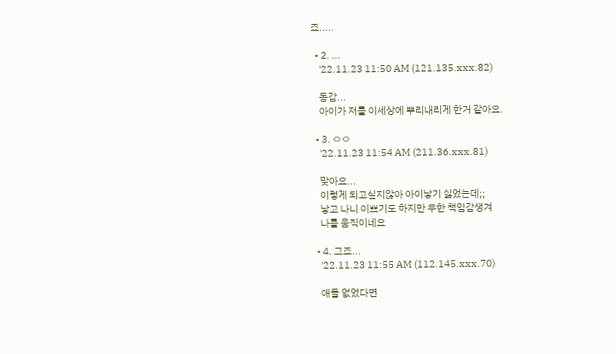죠.....

  • 2. ...
    '22.11.23 11:50 AM (121.135.xxx.82)

    동감...
    아이가 저를 이세상에 뿌리내리게 한거 같아요.

  • 3. ㅇㅇ
    '22.11.23 11:54 AM (211.36.xxx.81)

    맞아요...
    이렇게 되고싶지않아 아이낳기 싫었는데;;
    낳고 나니 이쁘기도 하지만 무한 책임감생겨
    나를 움직이네요

  • 4. 그죠...
    '22.11.23 11:55 AM (112.145.xxx.70)

    애들 없었다면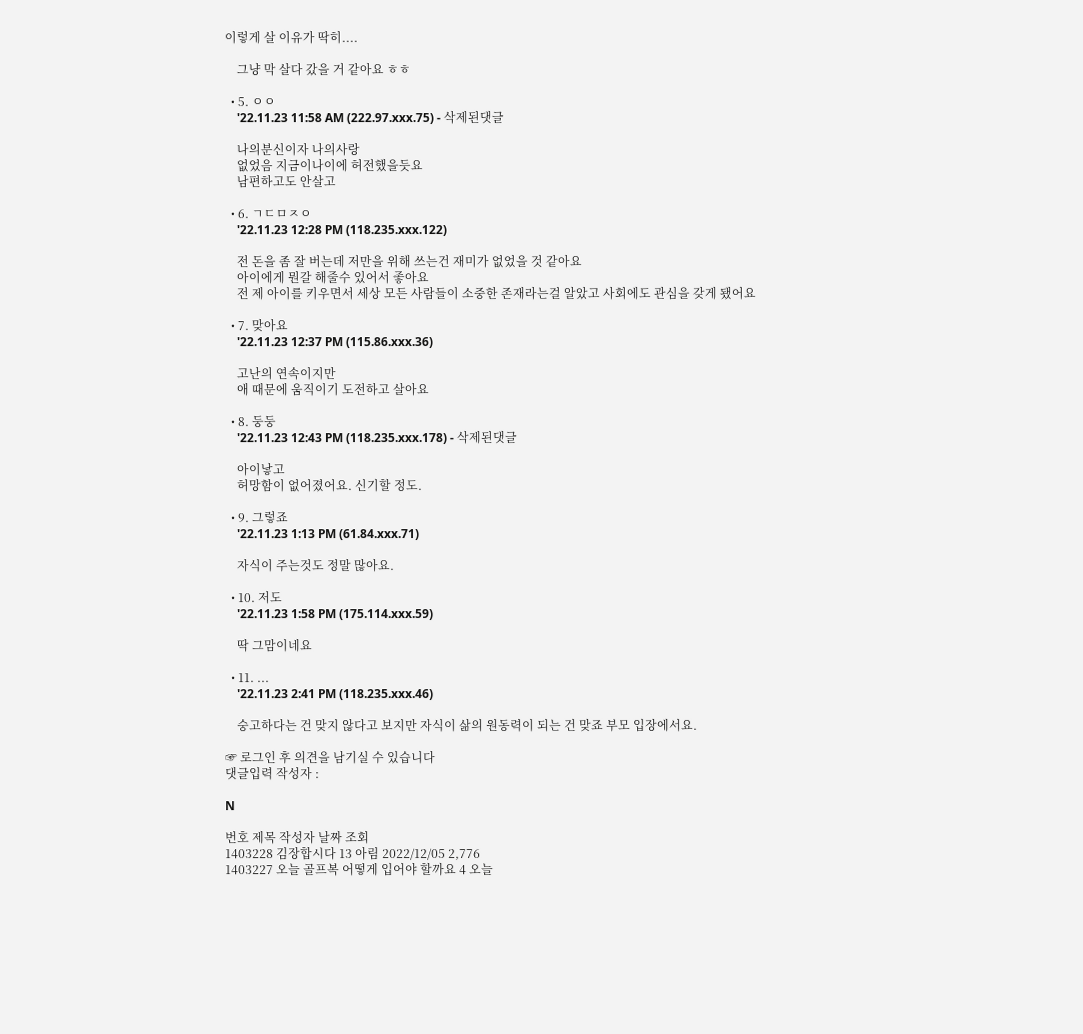이렇게 살 이유가 딱히....

    그냥 막 살다 갔을 거 같아요 ㅎㅎ

  • 5. ㅇㅇ
    '22.11.23 11:58 AM (222.97.xxx.75) - 삭제된댓글

    나의분신이자 나의사랑
    없었음 지금이나이에 허전했을듯요
    남편하고도 안살고

  • 6. ㄱㄷㅁㅈㅇ
    '22.11.23 12:28 PM (118.235.xxx.122)

    전 돈을 좀 잘 버는데 저만을 위해 쓰는건 재미가 없었을 것 같아요
    아이에게 뭔갈 해줄수 있어서 좋아요
    전 제 아이를 키우면서 세상 모든 사람들이 소중한 존재라는걸 알았고 사회에도 관심을 갖게 됐어요

  • 7. 맞아요
    '22.11.23 12:37 PM (115.86.xxx.36)

    고난의 연속이지만
    애 때문에 움직이기 도전하고 살아요

  • 8. 둥둥
    '22.11.23 12:43 PM (118.235.xxx.178) - 삭제된댓글

    아이낳고
    허망함이 없어졌어요. 신기할 정도.

  • 9. 그렇죠
    '22.11.23 1:13 PM (61.84.xxx.71)

    자식이 주는것도 정말 많아요.

  • 10. 저도
    '22.11.23 1:58 PM (175.114.xxx.59)

    딱 그맘이네요

  • 11. ...
    '22.11.23 2:41 PM (118.235.xxx.46)

    숭고하다는 건 맞지 않다고 보지만 자식이 삶의 원동력이 되는 건 맞죠 부모 입장에서요.

☞ 로그인 후 의견을 남기실 수 있습니다
댓글입력 작성자 :

N

번호 제목 작성자 날짜 조회
1403228 김장합시다 13 아림 2022/12/05 2,776
1403227 오늘 골프복 어떻게 입어야 할까요 4 오늘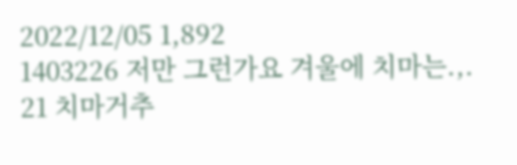2022/12/05 1,892
1403226 저만 그런가요 겨울에 치마는.,. 21 치마거추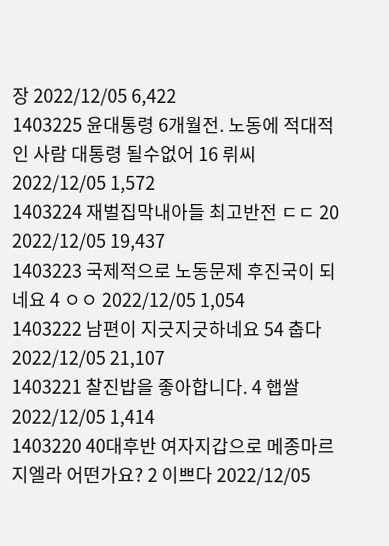장 2022/12/05 6,422
1403225 윤대통령 6개월전. 노동에 적대적인 사람 대통령 될수없어 16 뤼씨 2022/12/05 1,572
1403224 재벌집막내아들 최고반전 ㄷㄷ 20 2022/12/05 19,437
1403223 국제적으로 노동문제 후진국이 되네요 4 ㅇㅇ 2022/12/05 1,054
1403222 남편이 지긋지긋하네요 54 춥다 2022/12/05 21,107
1403221 찰진밥을 좋아합니다. 4 햅쌀 2022/12/05 1,414
1403220 40대후반 여자지갑으로 메종마르지엘라 어떤가요? 2 이쁘다 2022/12/05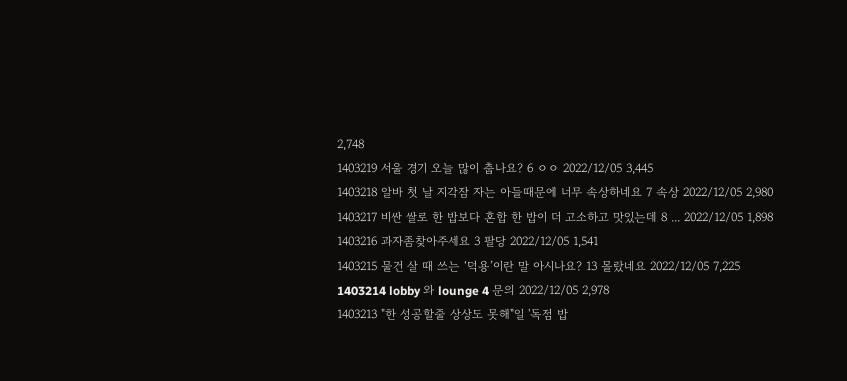2,748
1403219 서울 경기 오늘 많이 춥나요? 6 ㅇㅇ 2022/12/05 3,445
1403218 알바 첫 날 지각잠 자는 아들때문에 너무 속상하네요 7 속상 2022/12/05 2,980
1403217 비싼 쌀로 한 밥보다 혼합 한 밥이 더 고소하고 맛있는데 8 ... 2022/12/05 1,898
1403216 과자좀찾아주세요 3 팔당 2022/12/05 1,541
1403215 물건 살 때 쓰는 ‘덕용’이란 말 아시나요? 13 몰랐네요 2022/12/05 7,225
1403214 lobby 와 lounge 4 문의 2022/12/05 2,978
1403213 "한 성공할줄 상상도 못해"일 '독점 밥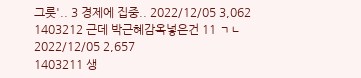그릇'.. 3 경제에 집중.. 2022/12/05 3,062
1403212 근데 박근혜감옥넣은건 11 ㄱㄴ 2022/12/05 2,657
1403211 생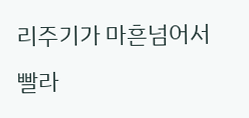리주기가 마흔넘어서빨라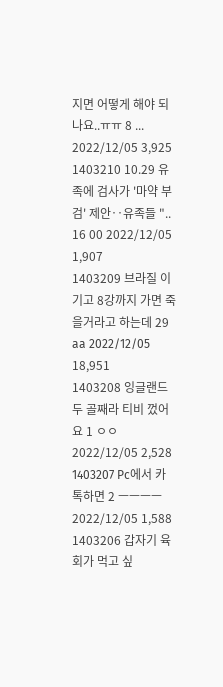지면 어떻게 해야 되나요..ㅠㅠ 8 ... 2022/12/05 3,925
1403210 10.29 유족에 검사가 '마약 부검' 제안‥유족들 ".. 16 00 2022/12/05 1,907
1403209 브라질 이기고 8강까지 가면 죽을거라고 하는데 29 aa 2022/12/05 18,951
1403208 잉글랜드 두 골째라 티비 껐어요 1 ㅇㅇ 2022/12/05 2,528
1403207 Pc에서 카톡하면 2 ㅡㅡㅡㅡ 2022/12/05 1,588
1403206 갑자기 육회가 먹고 싶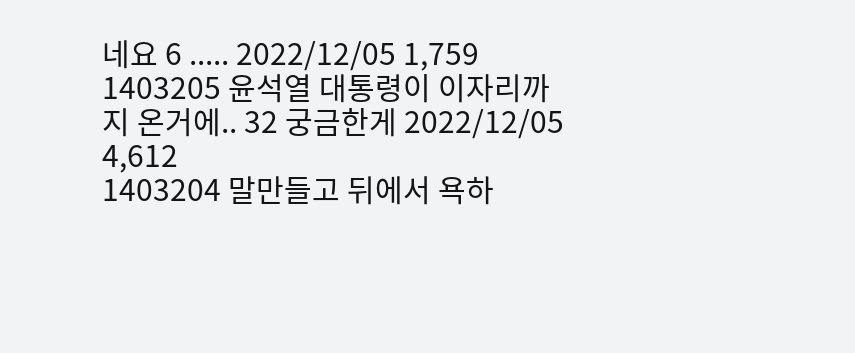네요 6 ..... 2022/12/05 1,759
1403205 윤석열 대통령이 이자리까지 온거에.. 32 궁금한게 2022/12/05 4,612
1403204 말만들고 뒤에서 욕하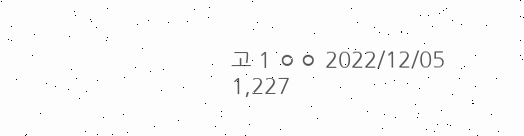고 1 ㅇㅇ 2022/12/05 1,227